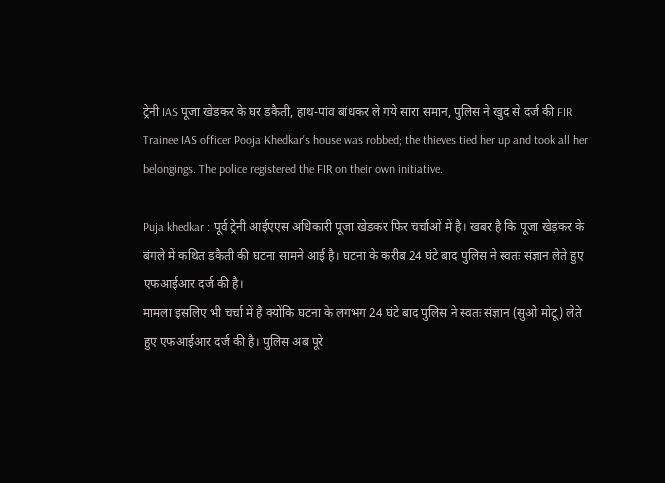ट्रेनी IAS पूजा खेडकर के घर डकैती, हाथ-पांव बांधकर ले गये सारा समान, पुलिस ने खुद से दर्ज की FIR
Trainee IAS officer Pooja Khedkar's house was robbed; the thieves tied her up and took all her belongings. The police registered the FIR on their own initiative.

Puja khedkar : पूर्व ट्रेनी आईएएस अधिकारी पूजा खेडकर फिर चर्चाओं में है। खबर है कि पूजा खेड़कर के बंगले में कथित डकैती की घटना सामने आई है। घटना के करीब 24 घंटे बाद पुलिस ने स्वतः संज्ञान लेते हुए एफआईआर दर्ज की है।
मामला इसलिए भी चर्चा में है क्योंकि घटना के लगभग 24 घंटे बाद पुलिस ने स्वतः संज्ञान (सुओ मोटू) लेते हुए एफआईआर दर्ज की है। पुलिस अब पूरे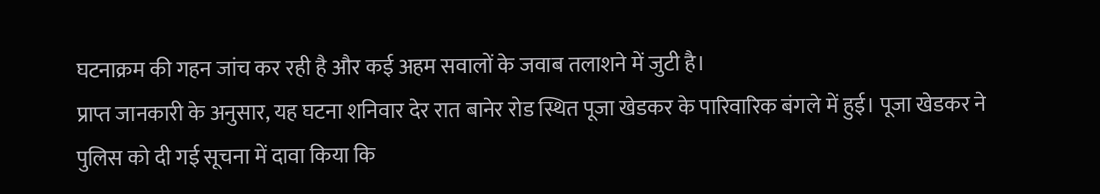घटनाक्रम की गहन जांच कर रही है और कई अहम सवालों के जवाब तलाशने में जुटी है।
प्राप्त जानकारी के अनुसार, यह घटना शनिवार देर रात बानेर रोड स्थित पूजा खेडकर के पारिवारिक बंगले में हुई। पूजा खेडकर ने पुलिस को दी गई सूचना में दावा किया कि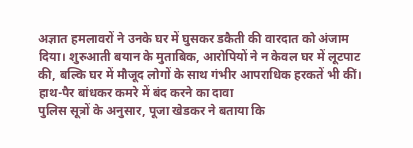अज्ञात हमलावरों ने उनके घर में घुसकर डकैती की वारदात को अंजाम दिया। शुरुआती बयान के मुताबिक, आरोपियों ने न केवल घर में लूटपाट की, बल्कि घर में मौजूद लोगों के साथ गंभीर आपराधिक हरकतें भी कीं।
हाथ-पैर बांधकर कमरे में बंद करने का दावा
पुलिस सूत्रों के अनुसार, पूजा खेडकर ने बताया कि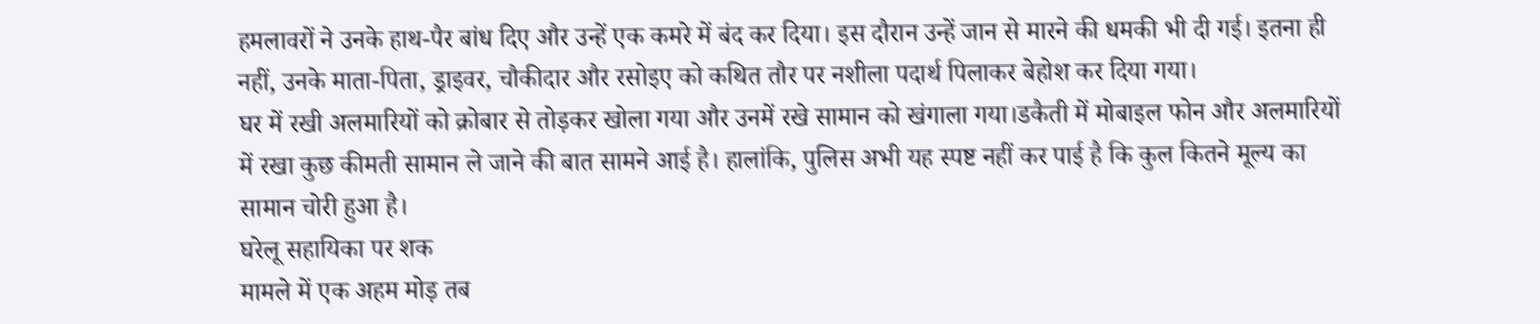हमलावरों ने उनके हाथ-पैर बांध दिए और उन्हें एक कमरे में बंद कर दिया। इस दौरान उन्हें जान से मारने की धमकी भी दी गई। इतना ही नहीं, उनके माता-पिता, ड्राइवर, चौकीदार और रसोइए को कथित तौर पर नशीला पदार्थ पिलाकर बेहोश कर दिया गया।
घर में रखी अलमारियों को क्रोबार से तोड़कर खोला गया और उनमें रखे सामान को खंगाला गया।डकैती में मोबाइल फोन और अलमारियों में रखा कुछ कीमती सामान ले जाने की बात सामने आई है। हालांकि, पुलिस अभी यह स्पष्ट नहीं कर पाई है कि कुल कितने मूल्य का सामान चोरी हुआ है।
घरेलू सहायिका पर शक
मामले में एक अहम मोड़ तब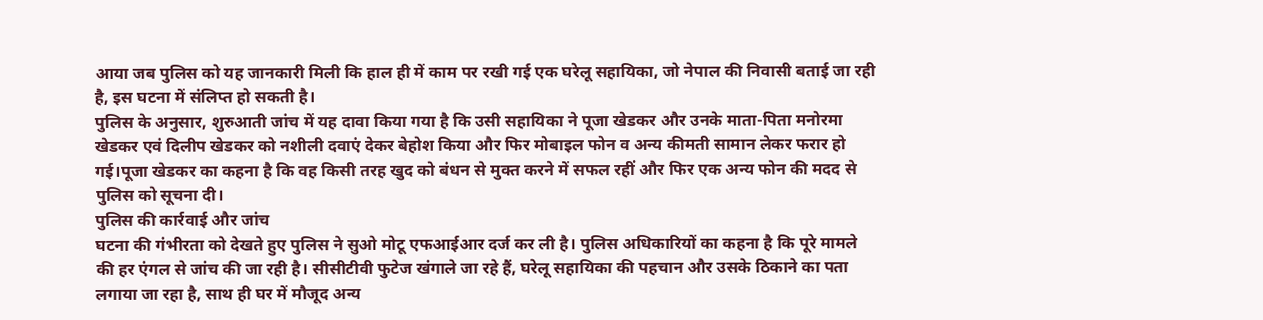आया जब पुलिस को यह जानकारी मिली कि हाल ही में काम पर रखी गई एक घरेलू सहायिका, जो नेपाल की निवासी बताई जा रही है, इस घटना में संलिप्त हो सकती है।
पुलिस के अनुसार, शुरुआती जांच में यह दावा किया गया है कि उसी सहायिका ने पूजा खेडकर और उनके माता-पिता मनोरमा खेडकर एवं दिलीप खेडकर को नशीली दवाएं देकर बेहोश किया और फिर मोबाइल फोन व अन्य कीमती सामान लेकर फरार हो गई।पूजा खेडकर का कहना है कि वह किसी तरह खुद को बंधन से मुक्त करने में सफल रहीं और फिर एक अन्य फोन की मदद से पुलिस को सूचना दी।
पुलिस की कार्रवाई और जांच
घटना की गंभीरता को देखते हुए पुलिस ने सुओ मोटू एफआईआर दर्ज कर ली है। पुलिस अधिकारियों का कहना है कि पूरे मामले की हर एंगल से जांच की जा रही है। सीसीटीवी फुटेज खंगाले जा रहे हैं, घरेलू सहायिका की पहचान और उसके ठिकाने का पता लगाया जा रहा है, साथ ही घर में मौजूद अन्य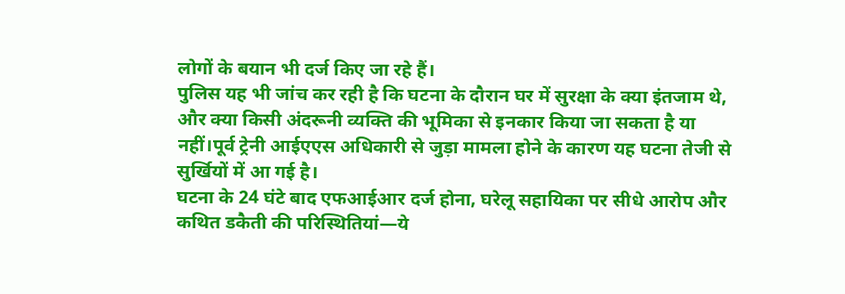लोगों के बयान भी दर्ज किए जा रहे हैं।
पुलिस यह भी जांच कर रही है कि घटना के दौरान घर में सुरक्षा के क्या इंतजाम थे, और क्या किसी अंदरूनी व्यक्ति की भूमिका से इनकार किया जा सकता है या नहीं।पूर्व ट्रेनी आईएएस अधिकारी से जुड़ा मामला होने के कारण यह घटना तेजी से सुर्खियों में आ गई है।
घटना के 24 घंटे बाद एफआईआर दर्ज होना, घरेलू सहायिका पर सीधे आरोप और कथित डकैती की परिस्थितियां—ये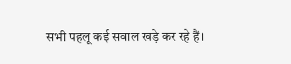सभी पहलू कई सवाल खड़े कर रहे हैं।